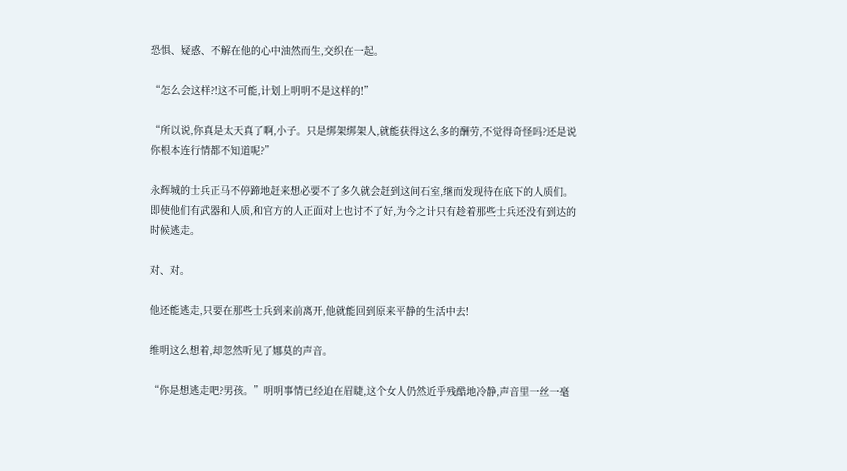恐惧、疑惑、不解在他的心中油然而生,交织在一起。

“怎么会这样?!这不可能,计划上明明不是这样的!”

“所以说,你真是太天真了啊,小子。只是绑架绑架人,就能获得这么多的酬劳,不觉得奇怪吗?还是说你根本连行情都不知道呢?”

永辉城的士兵正马不停蹄地赶来想必要不了多久就会赶到这间石室,继而发现待在底下的人质们。即使他们有武器和人质,和官方的人正面对上也讨不了好,为今之计只有趁着那些士兵还没有到达的时候逃走。

对、对。

他还能逃走,只要在那些士兵到来前离开,他就能回到原来平静的生活中去!

维明这么想着,却忽然听见了娜莫的声音。

“你是想逃走吧?男孩。”明明事情已经迫在眉睫,这个女人仍然近乎残酷地冷静,声音里一丝一毫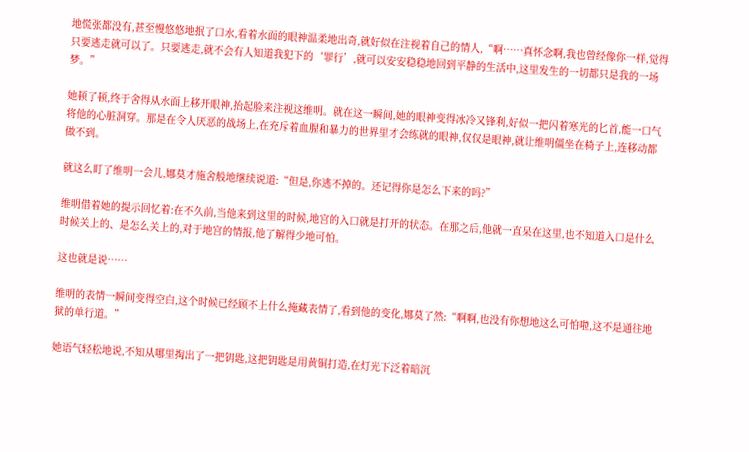地慌张都没有,甚至慢悠悠地抿了口水,看着水面的眼神温柔地出奇,就好似在注视着自己的情人,“啊……真怀念啊,我也曾经像你一样,觉得只要逃走就可以了。只要逃走,就不会有人知道我犯下的‘罪行’,就可以安安稳稳地回到平静的生活中,这里发生的一切都只是我的一场梦。”

她顿了顿,终于舍得从水面上移开眼神,抬起脸来注视这维明。就在这一瞬间,她的眼神变得冰冷又锋利,好似一把闪着寒光的匕首,能一口气将他的心脏洞穿。那是在令人厌恶的战场上,在充斥着血腥和暴力的世界里才会练就的眼神,仅仅是眼神,就让维明僵坐在椅子上,连移动都做不到。

就这么盯了维明一会儿,娜莫才施舍般地继续说道:“但是,你逃不掉的。还记得你是怎么下来的吗?”

维明借着她的提示回忆着:在不久前,当他来到这里的时候,地宫的入口就是打开的状态。在那之后,他就一直呆在这里,也不知道入口是什么时候关上的、是怎么关上的,对于地宫的情报,他了解得少地可怕。

这也就是说……

维明的表情一瞬间变得空白,这个时候已经顾不上什么掩藏表情了,看到他的变化,娜莫了然:“啊啊,也没有你想地这么可怕啦,这不是通往地狱的单行道。”

她语气轻松地说,不知从哪里掏出了一把钥匙,这把钥匙是用黄铜打造,在灯光下泛着暗沉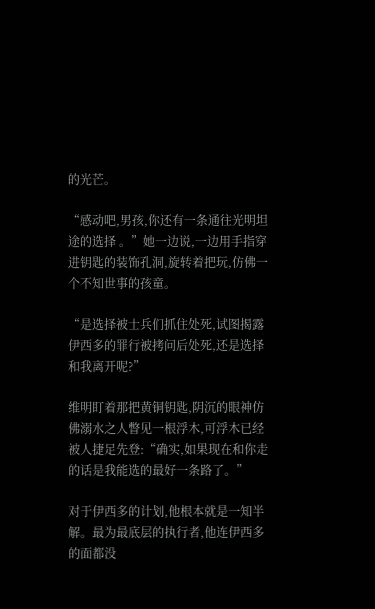的光芒。

“感动吧,男孩,你还有一条通往光明坦途的选择 。”她一边说,一边用手指穿进钥匙的装饰孔洞,旋转着把玩,仿佛一个不知世事的孩童。

“是选择被士兵们抓住处死,试图揭露伊西多的罪行被拷问后处死,还是选择和我离开呢?”

维明盯着那把黄铜钥匙,阴沉的眼神仿佛溺水之人瞥见一根浮木,可浮木已经被人捷足先登:“确实,如果现在和你走的话是我能选的最好一条路了。”

对于伊西多的计划,他根本就是一知半解。最为最底层的执行者,他连伊西多的面都没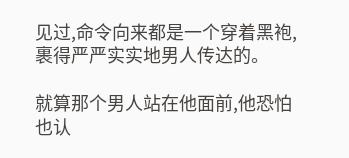见过,命令向来都是一个穿着黑袍,裹得严严实实地男人传达的。

就算那个男人站在他面前,他恐怕也认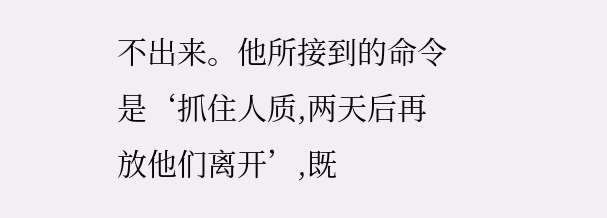不出来。他所接到的命令是‘抓住人质,两天后再放他们离开’,既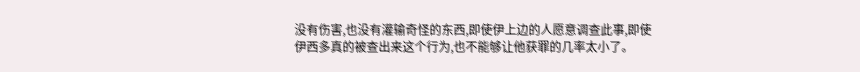没有伤害,也没有灌输奇怪的东西,即使伊上边的人愿意调查此事,即使伊西多真的被查出来这个行为,也不能够让他获罪的几率太小了。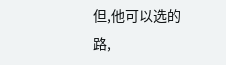但,他可以选的路,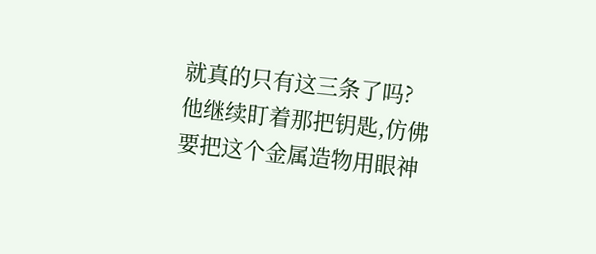就真的只有这三条了吗?他继续盯着那把钥匙,仿佛要把这个金属造物用眼神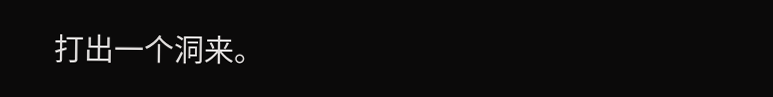打出一个洞来。